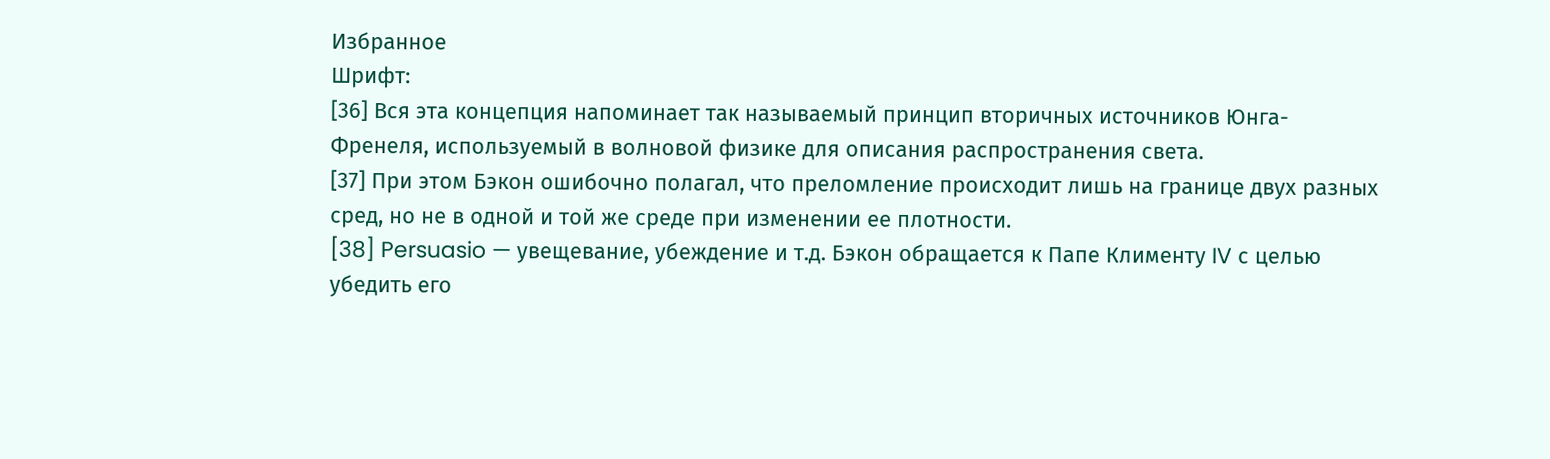Избранное
Шрифт:
[36] Вся эта концепция напоминает так называемый принцип вторичных источников Юнга-Френеля, используемый в волновой физике для описания распространения света.
[37] При этом Бэкон ошибочно полагал, что преломление происходит лишь на границе двух разных сред, но не в одной и той же среде при изменении ее плотности.
[38] Persuasio — увещевание, убеждение и т.д. Бэкон обращается к Папе Клименту IV с целью убедить его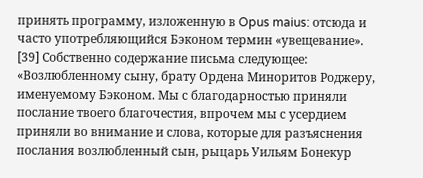принять программу, изложенную в Opus maius: отсюда и часто употребляющийся Бэконом термин «увещевание».
[39] Собственно содержание письма следующее: «Возлюбленному сыну, брату Ордена Миноритов Роджеру, именуемому Бэконом. Мы с благодарностью приняли послание твоего благочестия, впрочем мы с усердием приняли во внимание и слова, которые для разъяснения послания возлюбленный сын, рыцарь Уильям Бонекур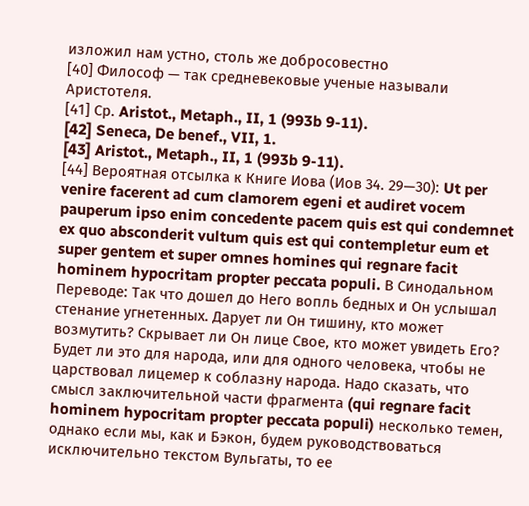изложил нам устно, столь же добросовестно
[40] Философ — так средневековые ученые называли Аристотеля.
[41] Ср. Aristot., Metaph., II, 1 (993b 9-11).
[42] Seneca, De benef., VII, 1.
[43] Aristot., Metaph., II, 1 (993b 9-11).
[44] Вероятная отсылка к Книге Иова (Иов 34. 29—30): Ut per venire facerent ad cum clamorem egeni et audiret vocem pauperum ipso enim concedente pacem quis est qui condemnet ex quo absconderit vultum quis est qui contempletur eum et super gentem et super omnes homines qui regnare facit hominem hypocritam propter peccata populi. В Синодальном Переводе: Так что дошел до Него вопль бедных и Он услышал стенание угнетенных. Дарует ли Он тишину, кто может возмутить? Скрывает ли Он лице Свое, кто может увидеть Его? Будет ли это для народа, или для одного человека, чтобы не царствовал лицемер к соблазну народа. Надо сказать, что смысл заключительной части фрагмента (qui regnare facit hominem hypocritam propter peccata populi) несколько темен, однако если мы, как и Бэкон, будем руководствоваться исключительно текстом Вульгаты, то ее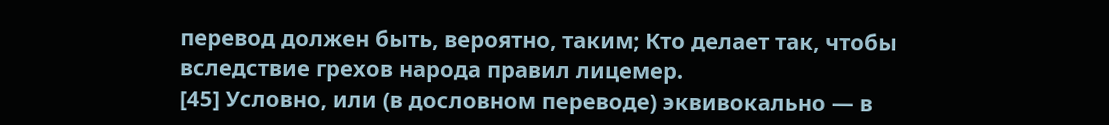перевод должен быть, вероятно, таким; Кто делает так, чтобы вследствие грехов народа правил лицемер.
[45] Условно, или (в дословном переводе) эквивокально — в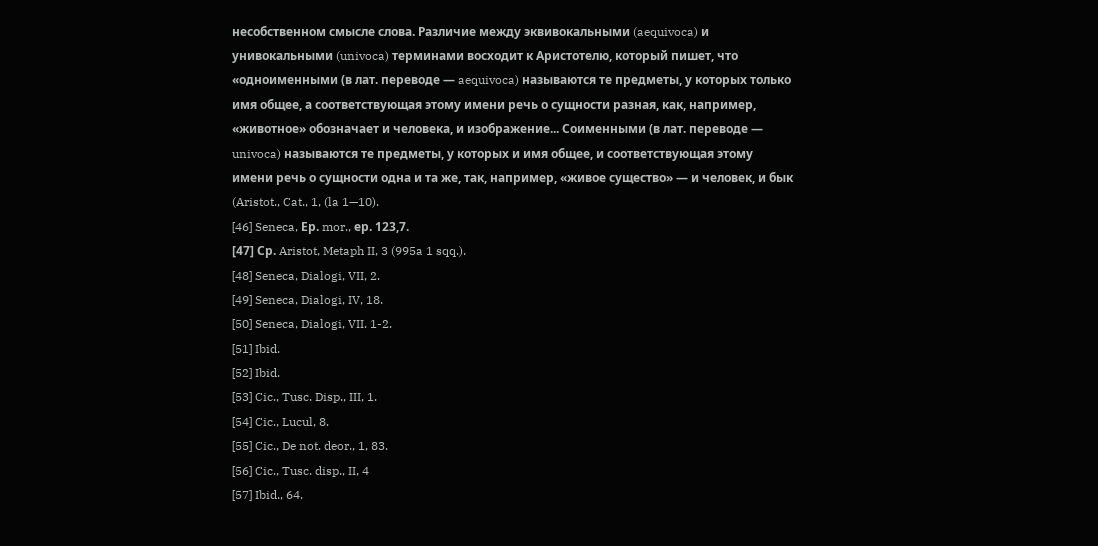несобственном смысле слова. Различие между эквивокальными (aequivoca) и унивокальными (univoca) терминами восходит к Аристотелю, который пишет, что «одноименными (в лат. переводе — aequivoca) называются те предметы, у которых только имя общее, а соответствующая этому имени речь о сущности разная, как, например, «животное» обозначает и человека, и изображение... Соименными (в лат. переводе — univoca) называются те предметы, у которых и имя общее, и соответствующая этому имени речь о сущности одна и та же, так, например, «живое существо» — и человек, и бык (Aristot., Cat., 1, (la 1—10).
[46] Seneca, Ер. mor., ер. 123,7.
[47] Ср. Aristot, Metaph II, 3 (995a 1 sqq.).
[48] Seneca, Dialogi, VII, 2.
[49] Seneca, Dialogi, IV, 18.
[50] Seneca, Dialogi, VII. 1-2.
[51] Ibid.
[52] Ibid.
[53] Cic., Tusc. Disp., III, 1.
[54] Cic., Lucul, 8.
[55] Cic., De not. deor., 1, 83.
[56] Cic., Tusc. disp., II, 4
[57] Ibid., 64.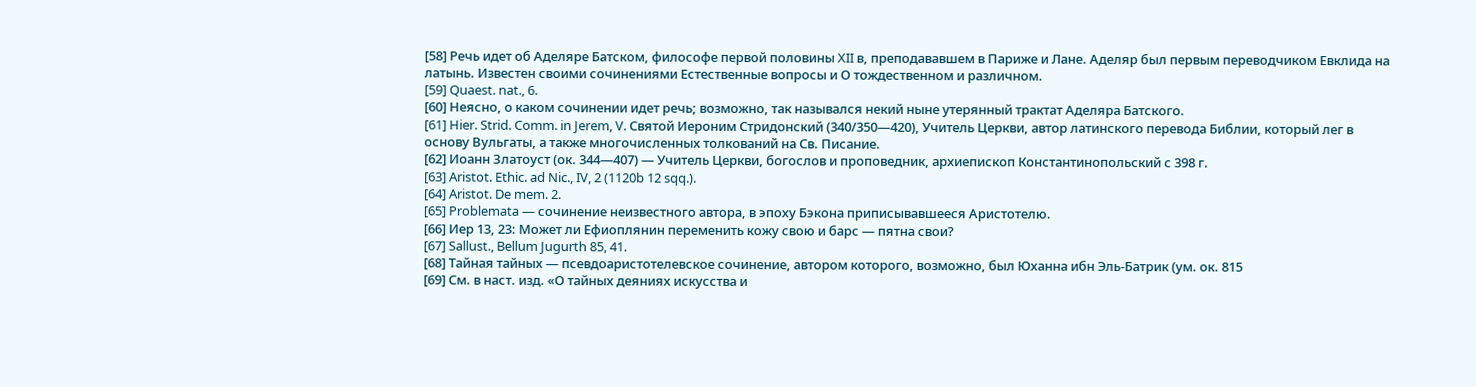[58] Речь идет об Аделяре Батском, философе первой половины XII в, преподававшем в Париже и Лане. Аделяр был первым переводчиком Евклида на латынь. Известен своими сочинениями Естественные вопросы и О тождественном и различном.
[59] Quaest. nat., 6.
[60] Неясно, о каком сочинении идет речь; возможно, так назывался некий ныне утерянный трактат Аделяра Батского.
[61] Hier. Strid. Comm. in Jerem, V. Святой Иероним Стридонский (340/350—420), Учитель Церкви, автор латинского перевода Библии, который лег в основу Вульгаты, а также многочисленных толкований на Св. Писание.
[62] Иоанн Златоуст (ок. 344—407) — Учитель Церкви, богослов и проповедник, архиепископ Константинопольский с 398 г.
[63] Aristot. Ethic. ad Nic., IV, 2 (1120b 12 sqq.).
[64] Aristot. De mem. 2.
[65] Problemata — сочинение неизвестного автора, в эпоху Бэкона приписывавшееся Аристотелю.
[66] Иер 13, 23: Может ли Ефиоплянин переменить кожу свою и барс — пятна свои?
[67] Sallust., Bellum Jugurth 85, 41.
[68] Тайная тайных — псевдоаристотелевское сочинение, автором которого, возможно, был Юханна ибн Эль-Батрик (ум. ок. 815
[69] См. в наст. изд. «О тайных деяниях искусства и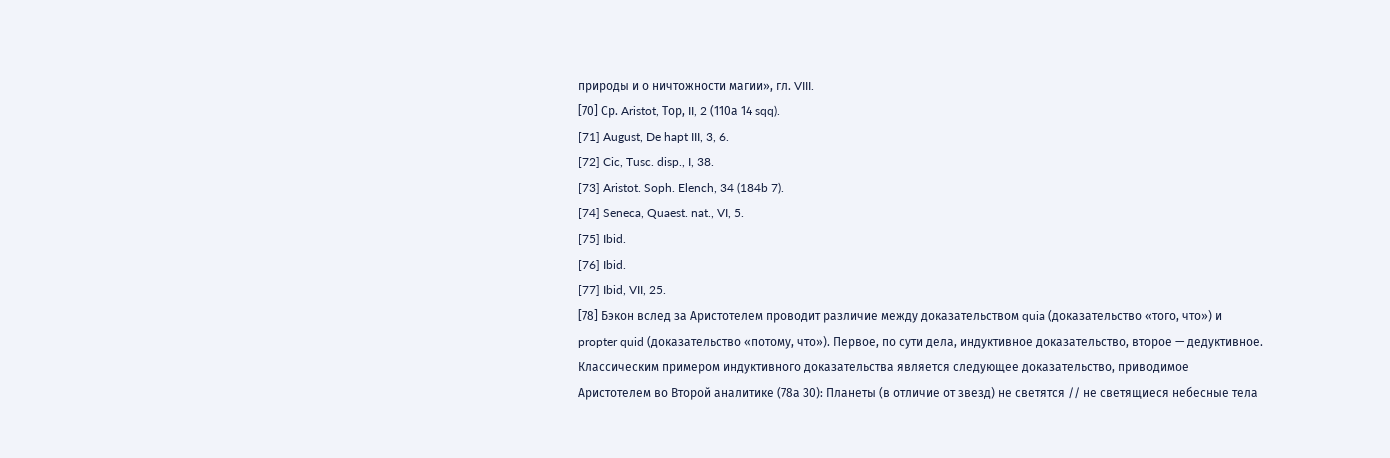природы и о ничтожности магии», гл. VIII.
[70] Ср. Aristot, Тор, II, 2 (110а 14 sqq).
[71] August, De hapt III, 3, 6.
[72] Cic, Tusc. disp., I, 38.
[73] Aristot. Soph. Elench, 34 (184b 7).
[74] Seneca, Quaest. nat., VI, 5.
[75] Ibid.
[76] Ibid.
[77] Ibid, VII, 25.
[78] Бэкон вслед за Аристотелем проводит различие между доказательством quia (доказательство «того, что») и propter quid (доказательство «потому, что»). Первое, по сути дела, индуктивное доказательство, второе — дедуктивное. Классическим примером индуктивного доказательства является следующее доказательство, приводимое Аристотелем во Второй аналитике (78а 30): Планеты (в отличие от звезд) не светятся // не светящиеся небесные тела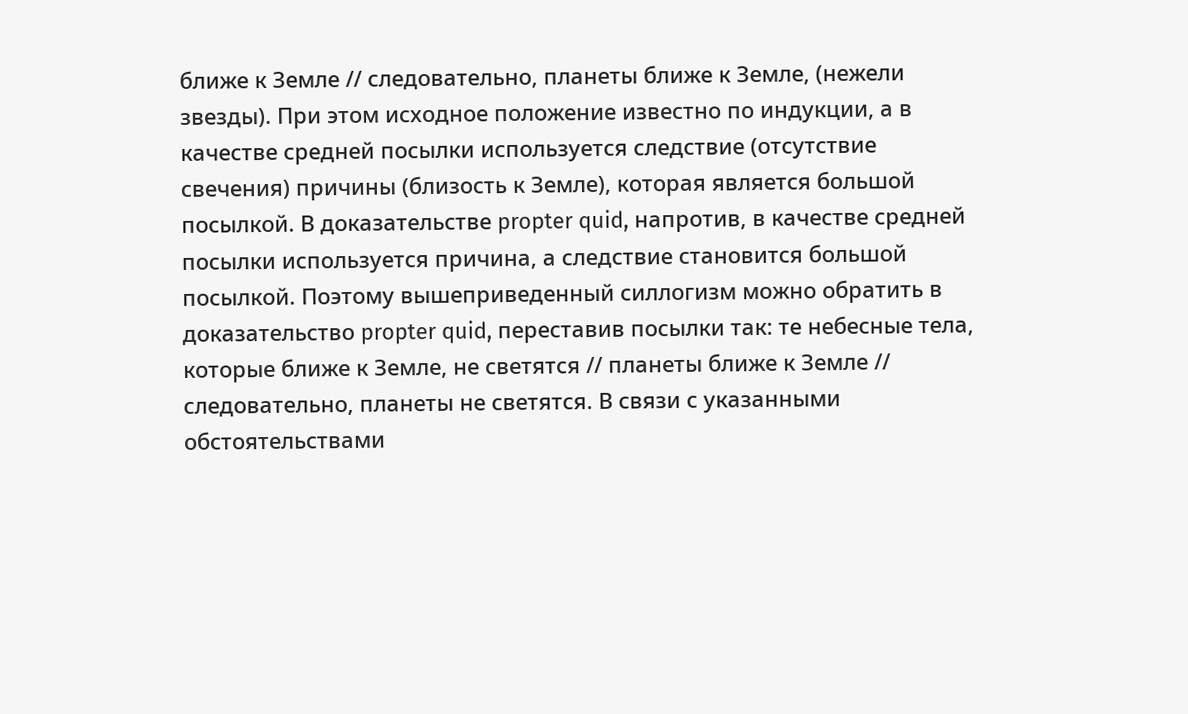ближе к Земле // следовательно, планеты ближе к Земле, (нежели звезды). При этом исходное положение известно по индукции, а в качестве средней посылки используется следствие (отсутствие свечения) причины (близость к Земле), которая является большой посылкой. В доказательстве propter quid, напротив, в качестве средней посылки используется причина, а следствие становится большой посылкой. Поэтому вышеприведенный силлогизм можно обратить в доказательство propter quid, переставив посылки так: те небесные тела, которые ближе к Земле, не светятся // планеты ближе к Земле // следовательно, планеты не светятся. В связи с указанными обстоятельствами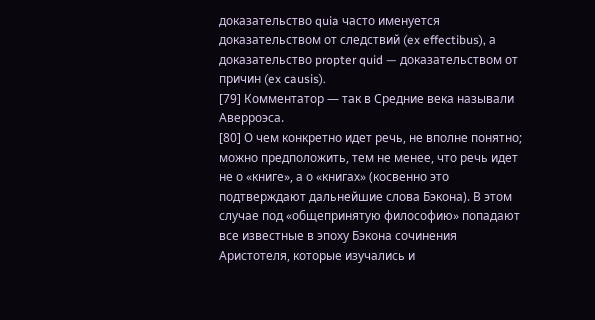доказательство quia часто именуется доказательством от следствий (ex effectibus), а доказательство propter quid — доказательством от причин (ex causis).
[79] Комментатор — так в Средние века называли Аверроэса.
[80] О чем конкретно идет речь, не вполне понятно; можно предположить, тем не менее, что речь идет не о «книге», а о «книгах» (косвенно это подтверждают дальнейшие слова Бэкона). В этом случае под «общепринятую философию» попадают все известные в эпоху Бэкона сочинения Аристотеля, которые изучались и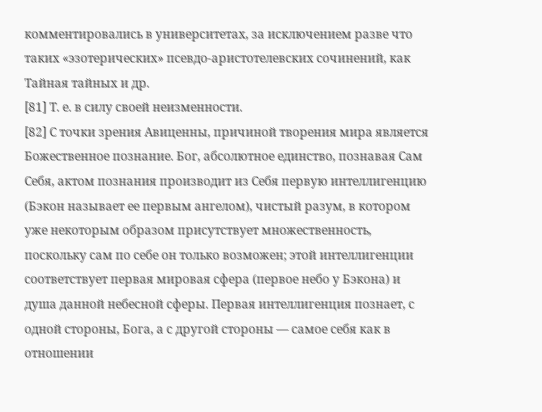комментировались в университетах, за исключением разве что таких «эзотерических» псевдо-аристотелевских сочинений, как Тайная тайных и др.
[81] Т. е. в силу своей неизменности.
[82] С точки зрения Авиценны, причиной творения мира является Божественное познание. Бог, абсолютное единство, познавая Сам Себя, актом познания производит из Себя первую интеллигенцию (Бэкон называет ее первым ангелом), чистый разум, в котором уже некоторым образом присутствует множественность, поскольку сам по себе он только возможен; этой интеллигенции соответствует первая мировая сфера (первое небо у Бэкона) и душа данной небесной сферы. Первая интеллигенция познает, с одной стороны, Бога, а с другой стороны — самое себя как в отношении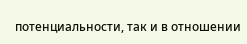потенциальности, так и в отношении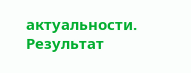актуальности. Результат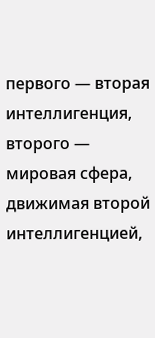первого — вторая интеллигенция, второго — мировая сфера, движимая второй интеллигенцией,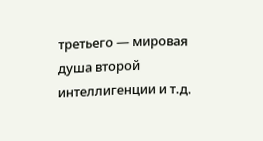третьего — мировая душа второй интеллигенции и т.д.